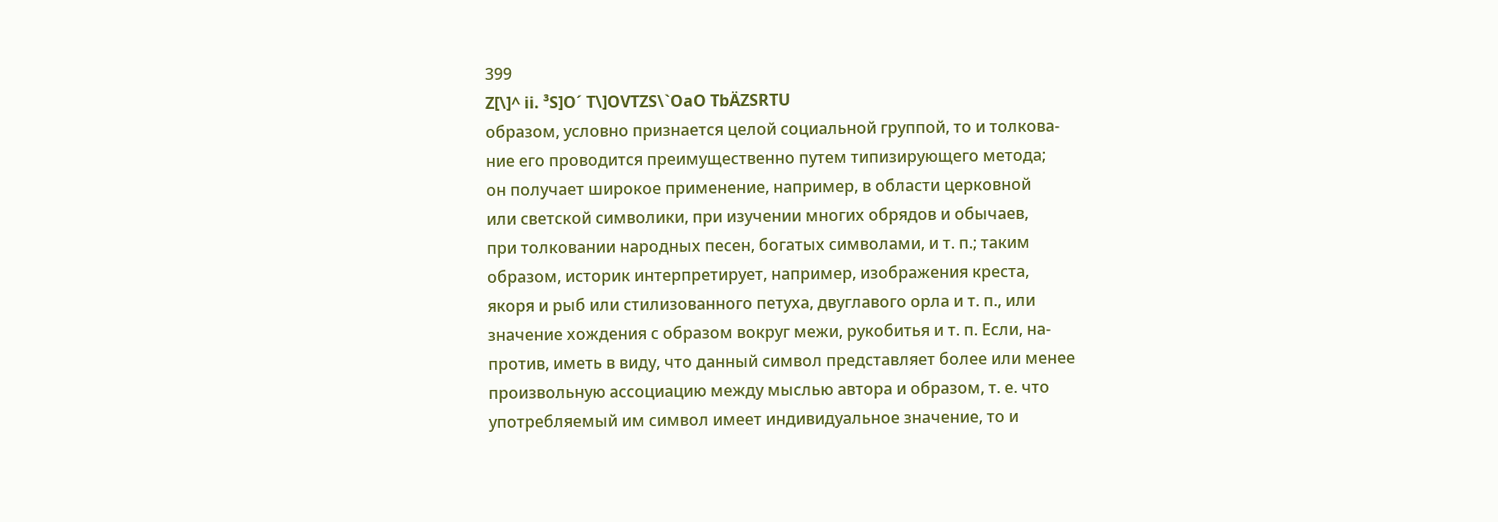399
Z[\]^ ii. ³S]O´ T\]OVTZS\`OaO TbÄZSRTU
образом, условно признается целой социальной группой, то и толкова-
ние его проводится преимущественно путем типизирующего метода;
он получает широкое применение, например, в области церковной
или светской символики, при изучении многих обрядов и обычаев,
при толковании народных песен, богатых символами, и т. п.; таким
образом, историк интерпретирует, например, изображения креста,
якоря и рыб или стилизованного петуха, двуглавого орла и т. п., или
значение хождения с образом вокруг межи, рукобитья и т. п. Если, на-
против, иметь в виду, что данный символ представляет более или менее
произвольную ассоциацию между мыслью автора и образом, т. е. что
употребляемый им символ имеет индивидуальное значение, то и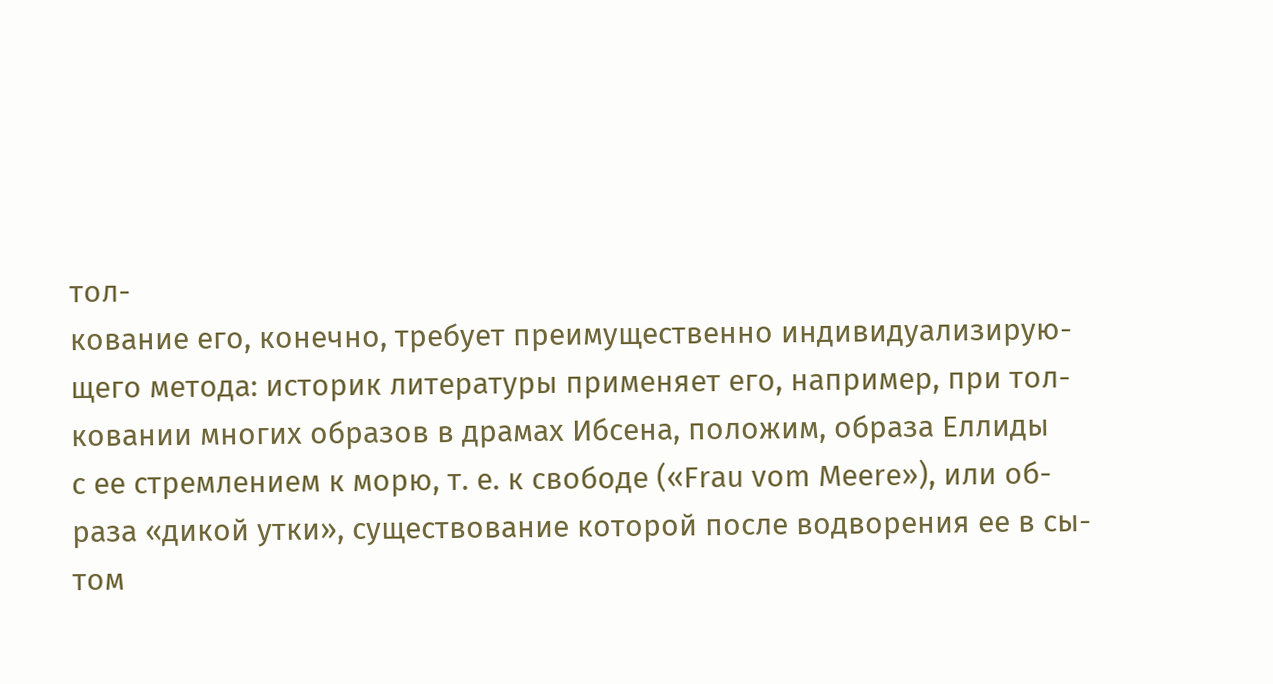тол-
кование его, конечно, требует преимущественно индивидуализирую-
щего метода: историк литературы применяет его, например, при тол-
ковании многих образов в драмах Ибсена, положим, образа Еллиды
с ее стремлением к морю, т. е. к свободе («Frau vom Meere»), или об-
раза «дикой утки», существование которой после водворения ее в сы-
том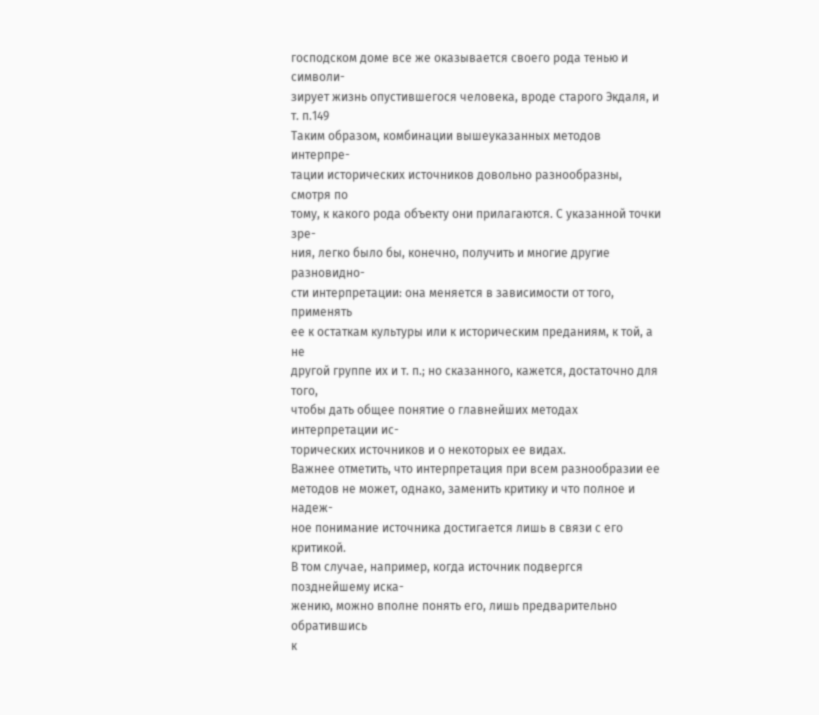господском доме все же оказывается своего рода тенью и символи-
зирует жизнь опустившегося человека, вроде старого Экдаля, и т. п.149
Таким образом, комбинации вышеуказанных методов интерпре-
тации исторических источников довольно разнообразны, смотря по
тому, к какого рода объекту они прилагаются. С указанной точки зре-
ния, легко было бы, конечно, получить и многие другие разновидно-
сти интерпретации: она меняется в зависимости от того, применять
ее к остаткам культуры или к историческим преданиям, к той, а не
другой группе их и т. п.; но сказанного, кажется, достаточно для того,
чтобы дать общее понятие о главнейших методах интерпретации ис-
торических источников и о некоторых ее видах.
Важнее отметить, что интерпретация при всем разнообразии ее
методов не может, однако, заменить критику и что полное и надеж-
ное понимание источника достигается лишь в связи с его критикой.
В том случае, например, когда источник подвергся позднейшему иска-
жению, можно вполне понять его, лишь предварительно обратившись
к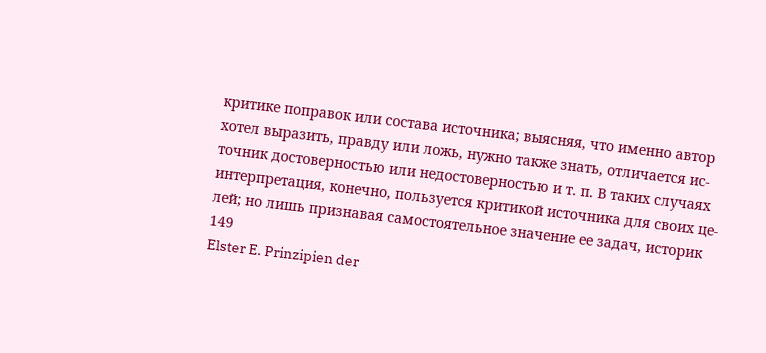критике поправок или состава источника; выясняя, что именно автор
хотел выразить, правду или ложь, нужно также знать, отличается ис-
точник достоверностью или недостоверностью и т. п. В таких случаях
интерпретация, конечно, пользуется критикой источника для своих це-
лей; но лишь признавая самостоятельное значение ее задач, историк
149
Elster E. Prinzipien der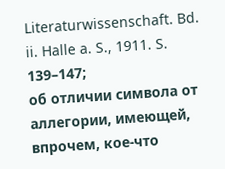Literaturwissenschaft. Bd. ii. Halle a. S., 1911. S. 139–147;
об отличии символа от аллегории, имеющей, впрочем, кое-что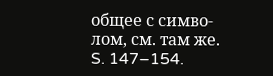общее с симво-
лом, см. там же. S. 147–154.